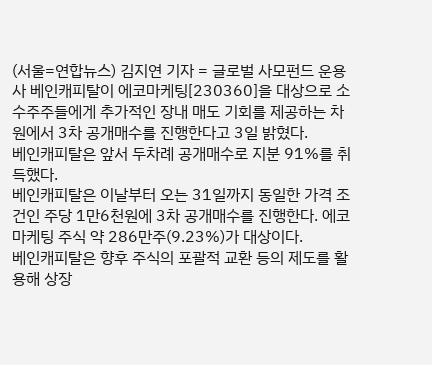(서울=연합뉴스) 김지연 기자 = 글로벌 사모펀드 운용사 베인캐피탈이 에코마케팅[230360]을 대상으로 소수주주들에게 추가적인 장내 매도 기회를 제공하는 차원에서 3차 공개매수를 진행한다고 3일 밝혔다.
베인캐피탈은 앞서 두차례 공개매수로 지분 91%를 취득했다.
베인캐피탈은 이날부터 오는 31일까지 동일한 가격 조건인 주당 1만6천원에 3차 공개매수를 진행한다. 에코마케팅 주식 약 286만주(9.23%)가 대상이다.
베인캐피탈은 향후 주식의 포괄적 교환 등의 제도를 활용해 상장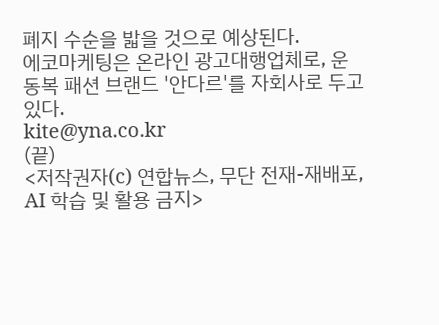폐지 수순을 밟을 것으로 예상된다.
에코마케팅은 온라인 광고대행업체로, 운동복 패션 브랜드 '안다르'를 자회사로 두고 있다.
kite@yna.co.kr
(끝)
<저작권자(c) 연합뉴스, 무단 전재-재배포, AI 학습 및 활용 금지>